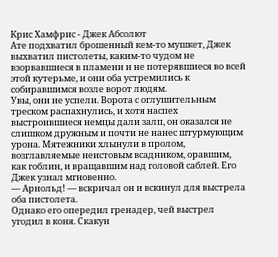Крис Хамфрис - Джек Абсолют
Ате подхватил брошенный кем-то мушкет, Джек выхватил пистолеты, каким-то чудом не взорвавшиеся в пламени и не потерявшиеся во всей этой кутерьме, и они оба устремились к собиравшимся возле ворот людям.
Увы, они не успели. Ворота с оглушительным треском распахнулись, и хотя наспех выстроившиеся немцы дали залп, он оказался не слишком дружным и почти не нанес штурмующим урона. Мятежники хлынули в пролом, возглавляемые неистовым всадником, оравшим, как гоблин, и вращавшим над головой саблей. Его Джек узнал мгновенно.
— Арнольд! — вскричал он и вскинул для выстрела оба пистолета.
Однако его опередил гренадер, чей выстрел угодил в коня. Скакун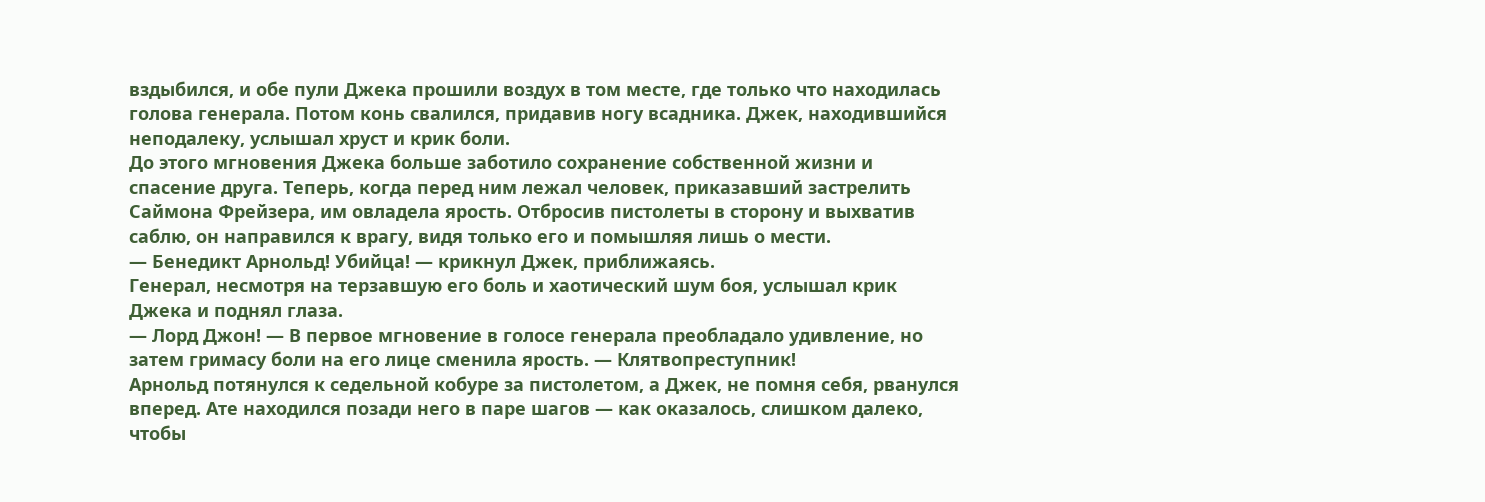вздыбился, и обе пули Джека прошили воздух в том месте, где только что находилась голова генерала. Потом конь свалился, придавив ногу всадника. Джек, находившийся неподалеку, услышал хруст и крик боли.
До этого мгновения Джека больше заботило сохранение собственной жизни и спасение друга. Теперь, когда перед ним лежал человек, приказавший застрелить Саймона Фрейзера, им овладела ярость. Отбросив пистолеты в сторону и выхватив саблю, он направился к врагу, видя только его и помышляя лишь о мести.
— Бенедикт Арнольд! Убийца! — крикнул Джек, приближаясь.
Генерал, несмотря на терзавшую его боль и хаотический шум боя, услышал крик Джека и поднял глаза.
— Лорд Джон! — В первое мгновение в голосе генерала преобладало удивление, но затем гримасу боли на его лице сменила ярость. — Клятвопреступник!
Арнольд потянулся к седельной кобуре за пистолетом, а Джек, не помня себя, рванулся вперед. Ате находился позади него в паре шагов — как оказалось, слишком далеко, чтобы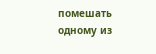помешать одному из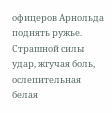офицеров Арнольда поднять ружье.
Страшной силы удар, жгучая боль, ослепительная белая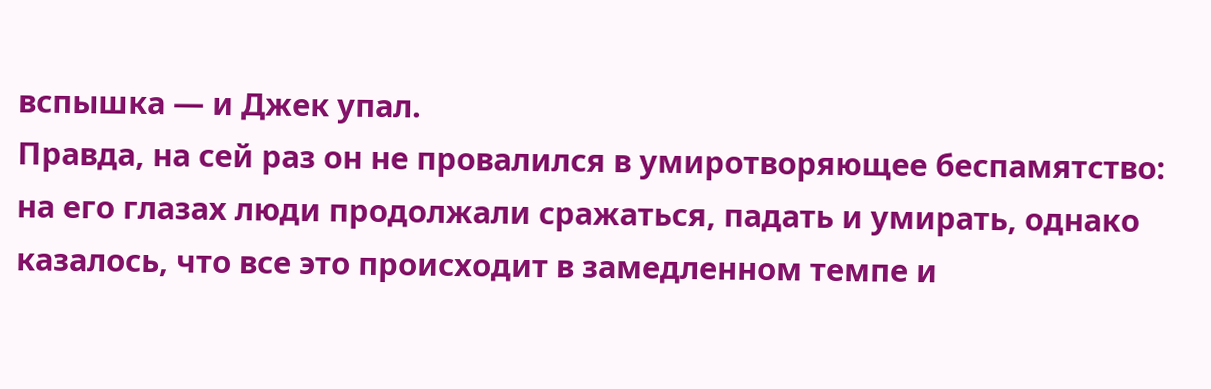вспышка — и Джек упал.
Правда, на сей раз он не провалился в умиротворяющее беспамятство: на его глазах люди продолжали сражаться, падать и умирать, однако казалось, что все это происходит в замедленном темпе и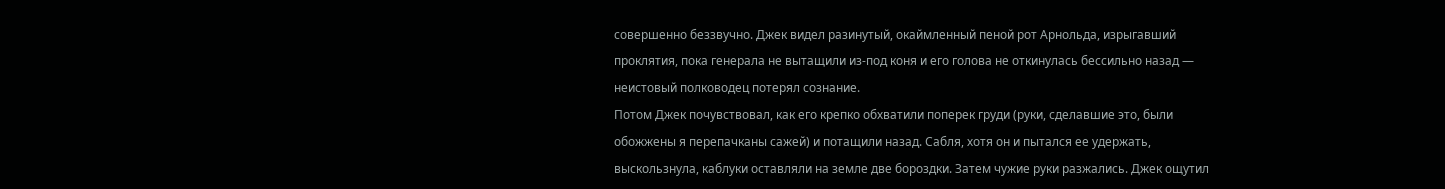совершенно беззвучно. Джек видел разинутый, окаймленный пеной рот Арнольда, изрыгавший проклятия, пока генерала не вытащили из-под коня и его голова не откинулась бессильно назад — неистовый полководец потерял сознание.
Потом Джек почувствовал, как его крепко обхватили поперек груди (руки, сделавшие это, были обожжены я перепачканы сажей) и потащили назад. Сабля, хотя он и пытался ее удержать, выскользнула, каблуки оставляли на земле две бороздки. Затем чужие руки разжались. Джек ощутил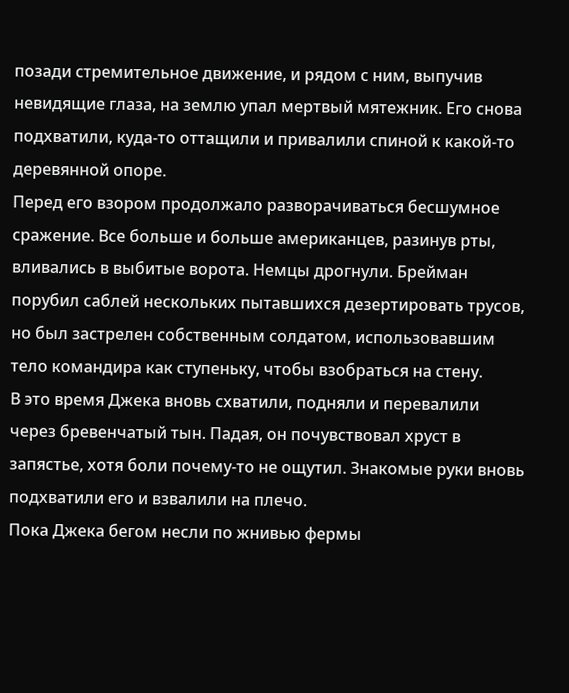позади стремительное движение, и рядом с ним, выпучив невидящие глаза, на землю упал мертвый мятежник. Его снова подхватили, куда-то оттащили и привалили спиной к какой-то деревянной опоре.
Перед его взором продолжало разворачиваться бесшумное сражение. Все больше и больше американцев, разинув рты, вливались в выбитые ворота. Немцы дрогнули. Брейман порубил саблей нескольких пытавшихся дезертировать трусов, но был застрелен собственным солдатом, использовавшим тело командира как ступеньку, чтобы взобраться на стену.
В это время Джека вновь схватили, подняли и перевалили через бревенчатый тын. Падая, он почувствовал хруст в запястье, хотя боли почему-то не ощутил. Знакомые руки вновь подхватили его и взвалили на плечо.
Пока Джека бегом несли по жнивью фермы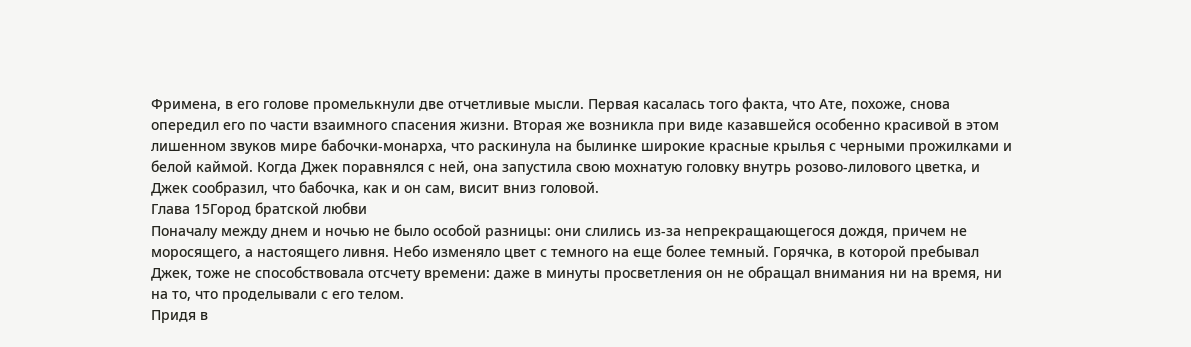Фримена, в его голове промелькнули две отчетливые мысли. Первая касалась того факта, что Ате, похоже, снова опередил его по части взаимного спасения жизни. Вторая же возникла при виде казавшейся особенно красивой в этом лишенном звуков мире бабочки-монарха, что раскинула на былинке широкие красные крылья с черными прожилками и белой каймой. Когда Джек поравнялся с ней, она запустила свою мохнатую головку внутрь розово-лилового цветка, и Джек сообразил, что бабочка, как и он сам, висит вниз головой.
Глава 15Город братской любви
Поначалу между днем и ночью не было особой разницы: они слились из-за непрекращающегося дождя, причем не моросящего, а настоящего ливня. Небо изменяло цвет с темного на еще более темный. Горячка, в которой пребывал Джек, тоже не способствовала отсчету времени: даже в минуты просветления он не обращал внимания ни на время, ни на то, что проделывали с его телом.
Придя в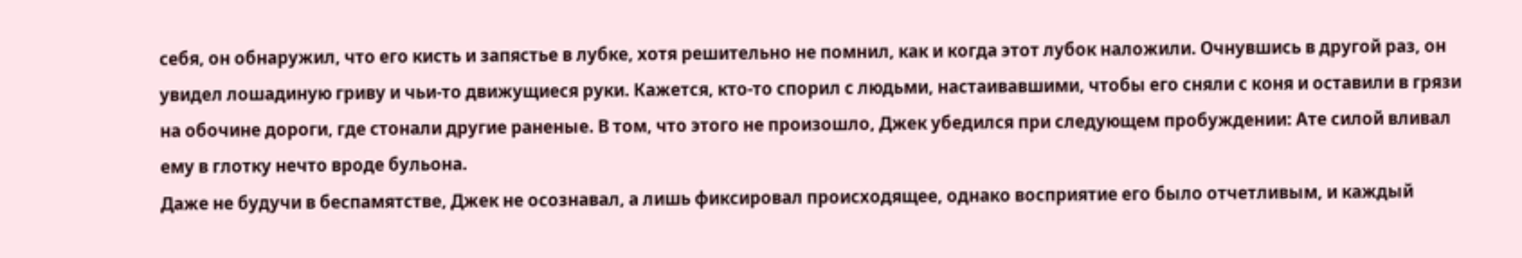себя, он обнаружил, что его кисть и запястье в лубке, хотя решительно не помнил, как и когда этот лубок наложили. Очнувшись в другой раз, он увидел лошадиную гриву и чьи-то движущиеся руки. Кажется, кто-то спорил с людьми, настаивавшими, чтобы его сняли с коня и оставили в грязи на обочине дороги, где стонали другие раненые. В том, что этого не произошло, Джек убедился при следующем пробуждении: Ате силой вливал ему в глотку нечто вроде бульона.
Даже не будучи в беспамятстве, Джек не осознавал, а лишь фиксировал происходящее, однако восприятие его было отчетливым, и каждый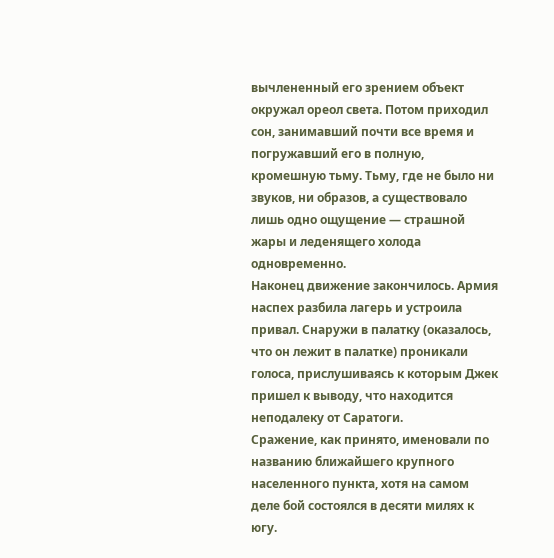вычлененный его зрением объект окружал ореол света. Потом приходил сон, занимавший почти все время и погружавший его в полную, кромешную тьму. Тьму, где не было ни звуков, ни образов, а существовало лишь одно ощущение — страшной жары и леденящего холода одновременно.
Наконец движение закончилось. Армия наспех разбила лагерь и устроила привал. Снаружи в палатку (оказалось, что он лежит в палатке) проникали голоса, прислушиваясь к которым Джек пришел к выводу, что находится неподалеку от Саратоги.
Сражение, как принято, именовали по названию ближайшего крупного населенного пункта, хотя на самом деле бой состоялся в десяти милях к югу.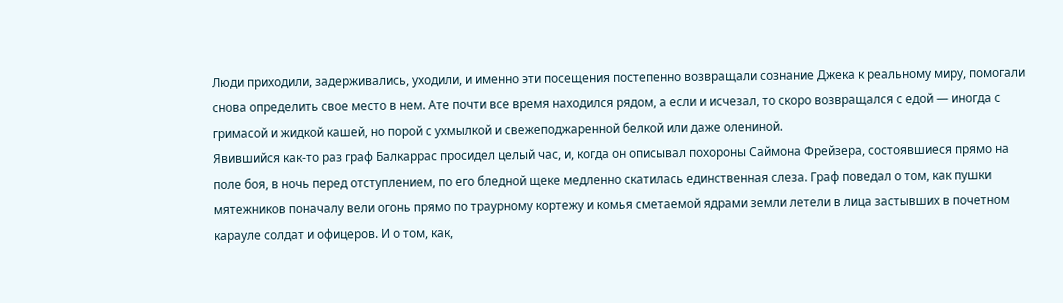Люди приходили, задерживались, уходили, и именно эти посещения постепенно возвращали сознание Джека к реальному миру, помогали снова определить свое место в нем. Ате почти все время находился рядом, а если и исчезал, то скоро возвращался с едой — иногда с гримасой и жидкой кашей, но порой с ухмылкой и свежеподжаренной белкой или даже олениной.
Явившийся как-то раз граф Балкаррас просидел целый час, и, когда он описывал похороны Саймона Фрейзера, состоявшиеся прямо на поле боя, в ночь перед отступлением, по его бледной щеке медленно скатилась единственная слеза. Граф поведал о том, как пушки мятежников поначалу вели огонь прямо по траурному кортежу и комья сметаемой ядрами земли летели в лица застывших в почетном карауле солдат и офицеров. И о том, как,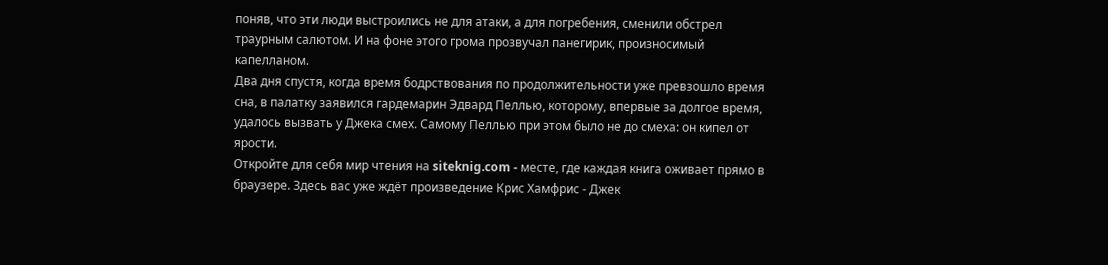поняв, что эти люди выстроились не для атаки, а для погребения, сменили обстрел траурным салютом. И на фоне этого грома прозвучал панегирик, произносимый капелланом.
Два дня спустя, когда время бодрствования по продолжительности уже превзошло время сна, в палатку заявился гардемарин Эдвард Пеллью, которому, впервые за долгое время, удалось вызвать у Джека смех. Самому Пеллью при этом было не до смеха: он кипел от ярости.
Откройте для себя мир чтения на siteknig.com - месте, где каждая книга оживает прямо в браузере. Здесь вас уже ждёт произведение Крис Хамфрис - Джек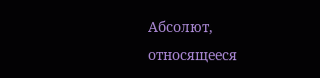Абсолют, относящееся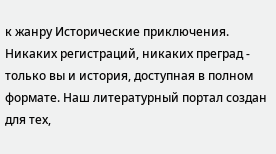к жанру Исторические приключения. Никаких регистраций, никаких преград - только вы и история, доступная в полном формате. Наш литературный портал создан для тех,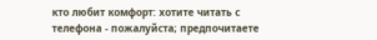кто любит комфорт: хотите читать с телефона - пожалуйста; предпочитаете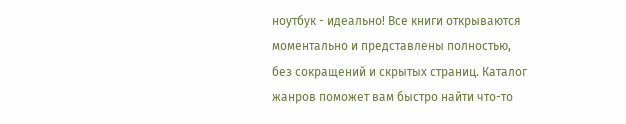ноутбук - идеально! Все книги открываются моментально и представлены полностью, без сокращений и скрытых страниц. Каталог жанров поможет вам быстро найти что-то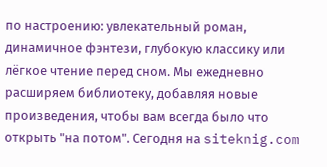по настроению: увлекательный роман, динамичное фэнтези, глубокую классику или лёгкое чтение перед сном. Мы ежедневно расширяем библиотеку, добавляя новые произведения, чтобы вам всегда было что открыть "на потом". Сегодня на siteknig.com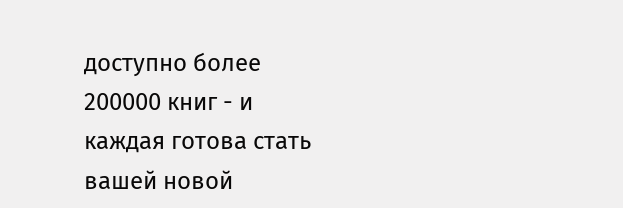доступно более 200000 книг - и каждая готова стать вашей новой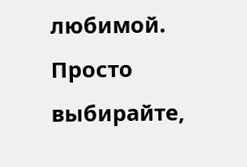любимой. Просто выбирайте,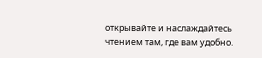открывайте и наслаждайтесь чтением там, где вам удобно.